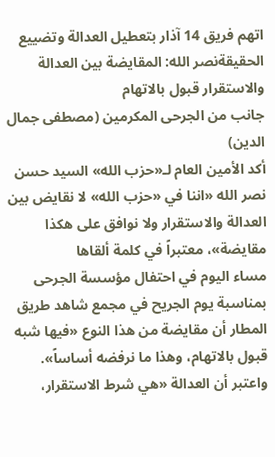اتهم فريق 14 آذار بتعطيل العدالة وتضييع الحقيقةنصر الله: المقايضة بين العدالة والاستقرار قبول بالاتهام
جانب من الجرحى المكرمين (مصطفى جمال الدين)
أكد الأمين العام لـ«حزب الله» السيد حسن نصر الله «اننا في «حزب الله» لا نقايض بين العدالة والاستقرار ولا نوافق على هكذا مقايضة»، معتبراً في كلمة ألقاها
مساء اليوم في احتفال مؤسسة الجرحى بمناسبة يوم الجريح في مجمع شاهد طريق المطار أن مقايضة من هذا النوع «فيها شبه قبول بالاتهام، وهذا ما نرفضه أساساً».
واعتبر أن العدالة «هي شرط الاستقرار،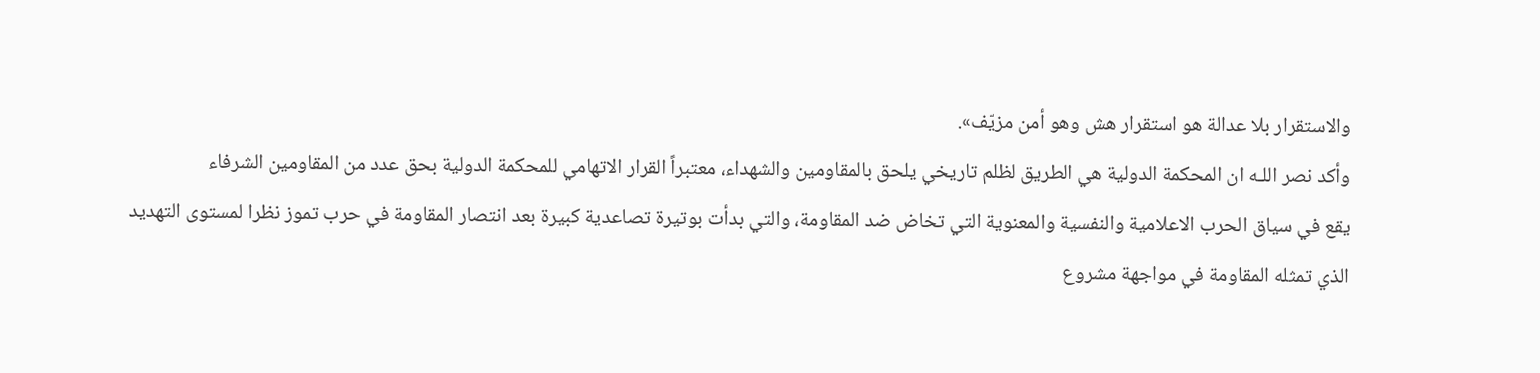والاستقرار بلا عدالة هو استقرار هش وهو أمن مزيّف».
وأكد نصر اللـه ان المحكمة الدولية هي الطريق لظلم تاريخي يلحق بالمقاومين والشهداء، معتبراً القرار الاتهامي للمحكمة الدولية بحق عدد من المقاومين الشرفاء
يقع في سياق الحرب الاعلامية والنفسية والمعنوية التي تخاض ضد المقاومة، والتي بدأت بوتيرة تصاعدية كبيرة بعد انتصار المقاومة في حرب تموز نظرا لمستوى التهديد
الذي تمثله المقاومة في مواجهة مشروع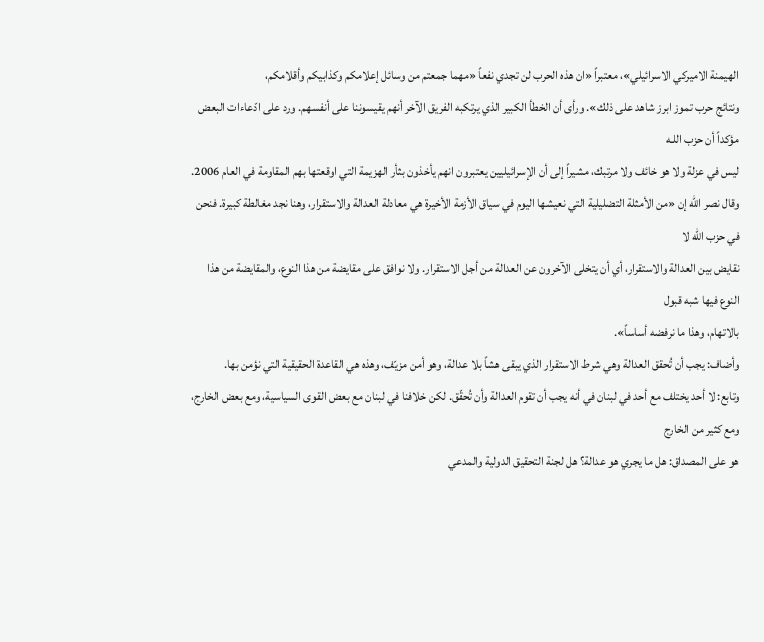الهيمنة الاميركي الاسرائيلي»، معتبراً «ان هذه الحرب لن تجدي نفعاً «مهما جمعتم من وسائل إعلامكم وكذابيكم وأقلامكم،
ونتائج حرب تموز ابرز شاهد على ذلك». ورأى أن الخطأ الكبير الذي يرتكبه الفريق الآخر أنهم يقيسوننا على أنفسهم. ورد على ادّعاءات البعض مؤكداً أن حزب اللـه
ليس في عزلة ولا هو خائف ولا مرتبك، مشيراً إلى أن الإسرائيليين يعتبرون انهم يأخذون بثأر الهزيمة التي اوقعتها بهم المقاومة في العام 2006.
وقال نصر الله إن «من الأمثلة التضليلية التي نعيشها اليوم في سياق الأزمة الأخيرة هي معادلة العدالة والاستقرار، وهنا نجد مغالطة كبيرة. فنحن في حزب الله لا
نقايض بين العدالة والاستقرار، أي أن يتخلى الآخرون عن العدالة من أجل الاستقرار. ولا نوافق على مقايضة من هذا النوع، والمقايضة من هذا النوع فيها شبه قبول
بالاتهام، وهذا ما نرفضه أساساً».
وأضاف: يجب أن تُحقق العدالة وهي شرط الاستقرار الذي يبقى هشاً بلا عدالة، وهو أمن مزيّف، وهذه هي القاعدة الحقيقية التي نؤمن بها.
وتابع: لا أحد يختلف مع أحد في لبنان في أنه يجب أن تقوم العدالة وأن تُحقّق. لكن خلافنا في لبنان مع بعض القوى السياسية، ومع بعض الخارج، ومع كثير من الخارج
هو على المصداق: هل ما يجري هو عدالة؟ هل لجنة التحقيق الدولية والمدعي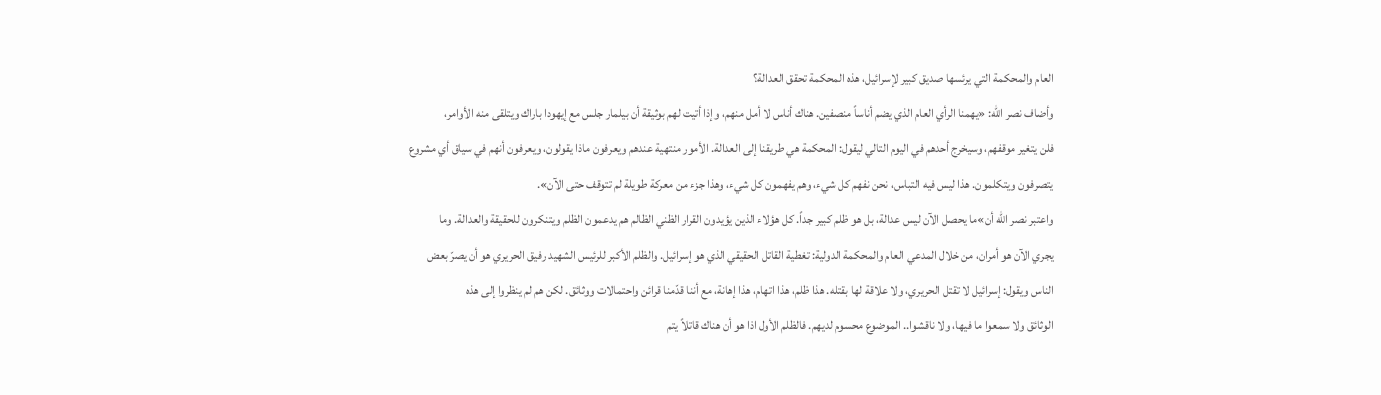العام والمحكمة التي يرئسها صديق كبير لإسرائيل، هذه المحكمة تحقق العدالة؟
وأضاف نصر الله: «يهمنا الرأي العام الذي يضم أناساً منصفين. هناك أناس لا أمل منهم، وإذا أتيت لهم بوثيقة أن بيلمار جلس مع إيهودا باراك ويتلقى منه الأوامر،
فلن يتغير موقفهم، وسيخرج أحدهم في اليوم التالي ليقول: المحكمة هي طريقنا إلى العدالة. الأمور منتهية عندهم ويعرفون ماذا يقولون، ويعرفون أنهم في سياق أي مشروع
يتصرفون ويتكلمون. هذا ليس فيه التباس، نحن نفهم كل شيء، وهم يفهمون كل شيء، وهذا جزء من معركة طويلة لم تتوقف حتى الآن».
واعتبر نصر الله أن»ما يحصل الآن ليس عدالة، بل هو ظلم كبير جداً. كل هؤلاء الذين يؤيدون القرار الظني الظالم هم يدعمون الظلم ويتنكرون للحقيقة والعدالة. وما
يجري الآن هو أمران، من خلال المدعي العام والمحكمة الدولية: تغطية القاتل الحقيقي الذي هو إسرائيل. والظلم الأكبر للرئيس الشهيد رفيق الحريري هو أن يصرّ بعض
الناس ويقول: إسرائيل لا تقتل الحريري، ولا علاقة لها بقتله. هذا ظلم، هذا اتهام، هذا إهانة، مع أننا قدّمنا قرائن واحتمالات ووثائق. لكن هم لم ينظروا إلى هذه
الوثائق ولا سمعوا ما فيها، ولا ناقشوا.. الموضوع محسوم لديهم. فالظلم الأول اذا هو أن هناك قاتلاً يتم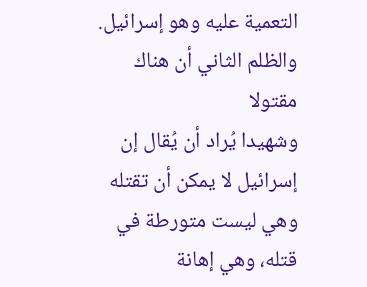التعمية عليه وهو إسرائيل. والظلم الثاني أن هناك مقتولا
وشهيدا يُراد أن يُقال إن إسرائيل لا يمكن أن تقتله وهي ليست متورطة في قتله، وهي إهانة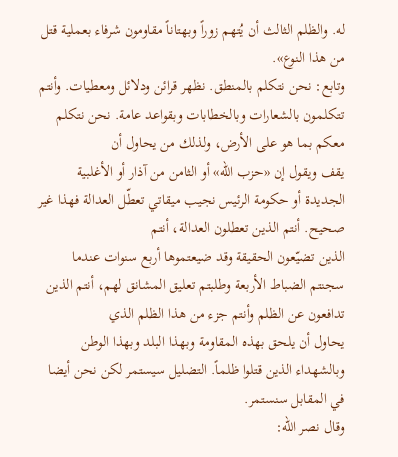له. والظلم الثالث أن يُتهم زوراً وبهتاناً مقاومون شرفاء بعملية قتل
من هذا النوع».
وتابع: نحن نتكلم بالمنطق. نظهر قرائن ودلائل ومعطيات. وأنتم تتكلمون بالشعارات وبالخطابات وبقواعد عامة. نحن نتكلم معكم بما هو على الأرض، ولذلك من يحاول أن
يقف ويقول إن «حزب الله» أو الثامن من آذار أو الأغلبية الجديدة أو حكومة الرئيس نجيب ميقاتي تعطّل العدالة فهذا غير صحيح. أنتم الذين تعطلون العدالة، أنتم
الذين تضيّعون الحقيقة وقد ضيعتموها أربع سنوات عندما سجنتم الضباط الأربعة وطلبتم تعليق المشانق لهم، أنتم الذين تدافعون عن الظلم وأنتم جزء من هذا الظلم الذي
يحاول أن يلحق بهذه المقاومة وبهذا البلد وبهذا الوطن وبالشهداء الذين قتلوا ظلماً. التضليل سيستمر لكن نحن أيضا في المقابل سنستمر.
وقال نصر الله: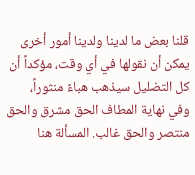قلنا بعض ما لدينا ولدينا أمور أخرى يمكن أن نقولها في أي وقت، مؤكداً أن كل التضليل سيذهب هباءً منثوراً، وفي نهاية المطاف الحق مشرق والحق
منتصر والحق غالب. المسألة هنا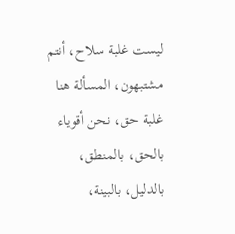ليست غلبة سلاح، أنتم مشتبهون، المسألة هنا غلبة حق، نحن أقوياء بالحق، بالمنطق، بالدليل، بالبينة،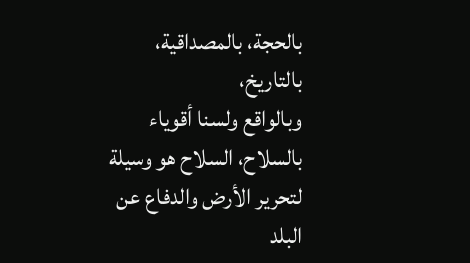بالحجة، بالمصداقية، بالتاريخ،
وبالواقع ولسنا أقوياء بالسلاح، السلاح هو وسيلة لتحرير الأرض والدفاع عن البلد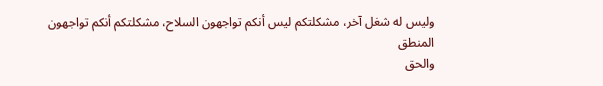وليس له شغل آخر، مشكلتكم ليس أنكم تواجهون السلاح، مشكلتكم أنكم تواجهون المنطق
والحق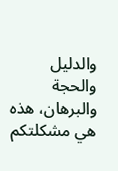والدليل والحجة والبرهان، هذه هي مشكلتكم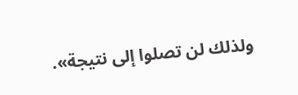ولذلك لن تصلوا إلى نتيجة».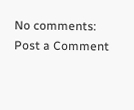No comments:
Post a Comment